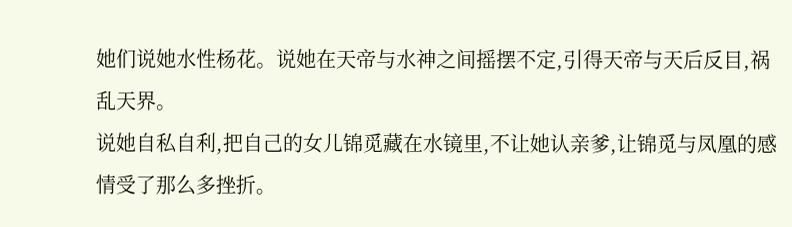她们说她水性杨花。说她在天帝与水神之间摇摆不定,引得天帝与天后反目,祸乱天界。
说她自私自利,把自己的女儿锦觅藏在水镜里,不让她认亲爹,让锦觅与凤凰的感情受了那么多挫折。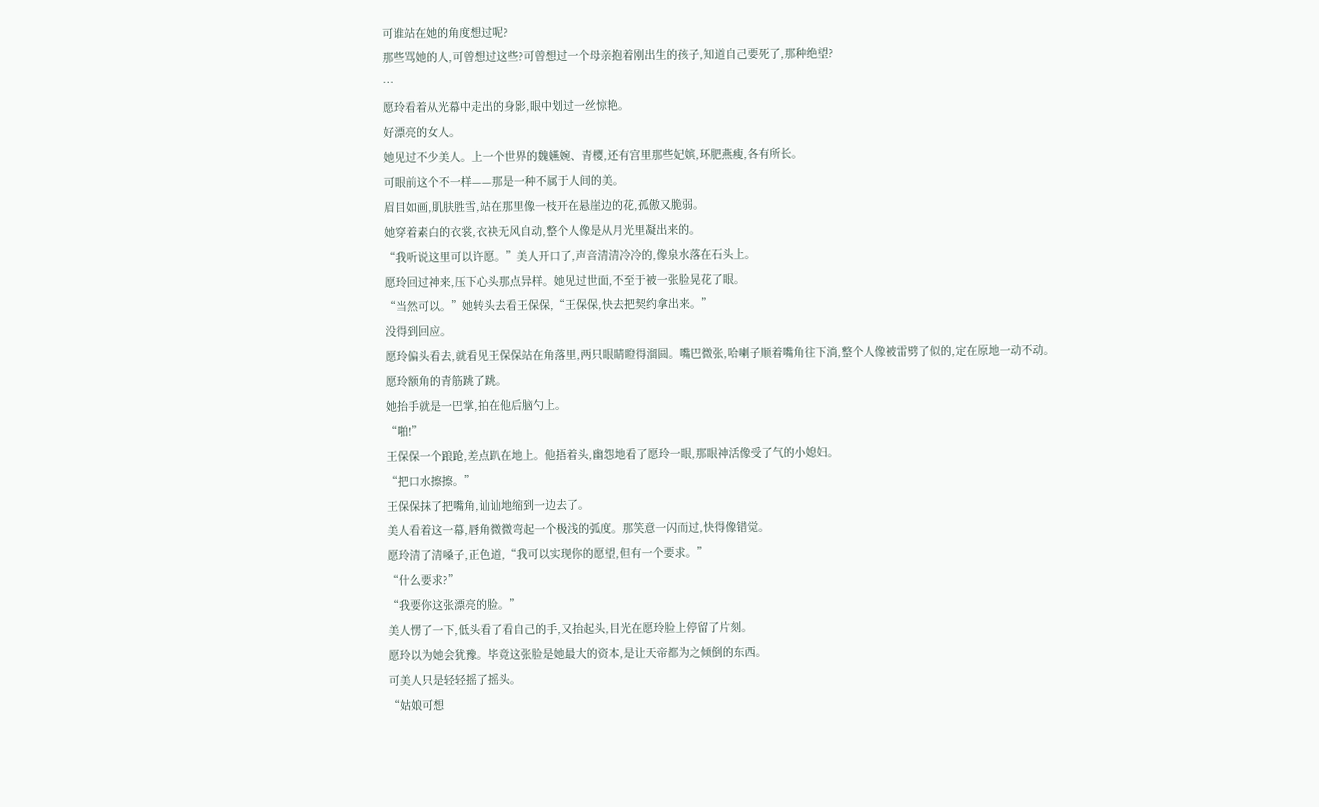可谁站在她的角度想过呢?
那些骂她的人,可曾想过这些?可曾想过一个母亲抱着刚出生的孩子,知道自己要死了,那种绝望?
…
愿玲看着从光幕中走出的身影,眼中划过一丝惊艳。
好漂亮的女人。
她见过不少美人。上一个世界的魏嬿婉、青樱,还有宫里那些妃嫔,环肥燕瘦,各有所长。
可眼前这个不一样——那是一种不属于人间的美。
眉目如画,肌肤胜雪,站在那里像一枝开在悬崖边的花,孤傲又脆弱。
她穿着素白的衣裳,衣袂无风自动,整个人像是从月光里凝出来的。
“我听说这里可以许愿。”美人开口了,声音清清冷冷的,像泉水落在石头上。
愿玲回过神来,压下心头那点异样。她见过世面,不至于被一张脸晃花了眼。
“当然可以。”她转头去看王保保,“王保保,快去把契约拿出来。”
没得到回应。
愿玲偏头看去,就看见王保保站在角落里,两只眼睛瞪得溜圆。嘴巴微张,哈喇子顺着嘴角往下淌,整个人像被雷劈了似的,定在原地一动不动。
愿玲额角的青筋跳了跳。
她抬手就是一巴掌,拍在他后脑勺上。
“啪!”
王保保一个踉跄,差点趴在地上。他捂着头,幽怨地看了愿玲一眼,那眼神活像受了气的小媳妇。
“把口水擦擦。”
王保保抹了把嘴角,讪讪地缩到一边去了。
美人看着这一幕,唇角微微弯起一个极浅的弧度。那笑意一闪而过,快得像错觉。
愿玲清了清嗓子,正色道,“我可以实现你的愿望,但有一个要求。”
“什么要求?”
“我要你这张漂亮的脸。”
美人愣了一下,低头看了看自己的手,又抬起头,目光在愿玲脸上停留了片刻。
愿玲以为她会犹豫。毕竟这张脸是她最大的资本,是让天帝都为之倾倒的东西。
可美人只是轻轻摇了摇头。
“姑娘可想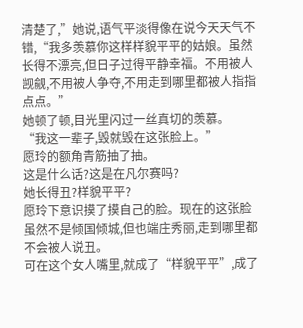清楚了,”她说,语气平淡得像在说今天天气不错,“我多羡慕你这样样貌平平的姑娘。虽然长得不漂亮,但日子过得平静幸福。不用被人觊觎,不用被人争夺,不用走到哪里都被人指指点点。”
她顿了顿,目光里闪过一丝真切的羡慕。
“我这一辈子,毁就毁在这张脸上。”
愿玲的额角青筋抽了抽。
这是什么话?这是在凡尔赛吗?
她长得丑?样貌平平?
愿玲下意识摸了摸自己的脸。现在的这张脸虽然不是倾国倾城,但也端庄秀丽,走到哪里都不会被人说丑。
可在这个女人嘴里,就成了“样貌平平”,成了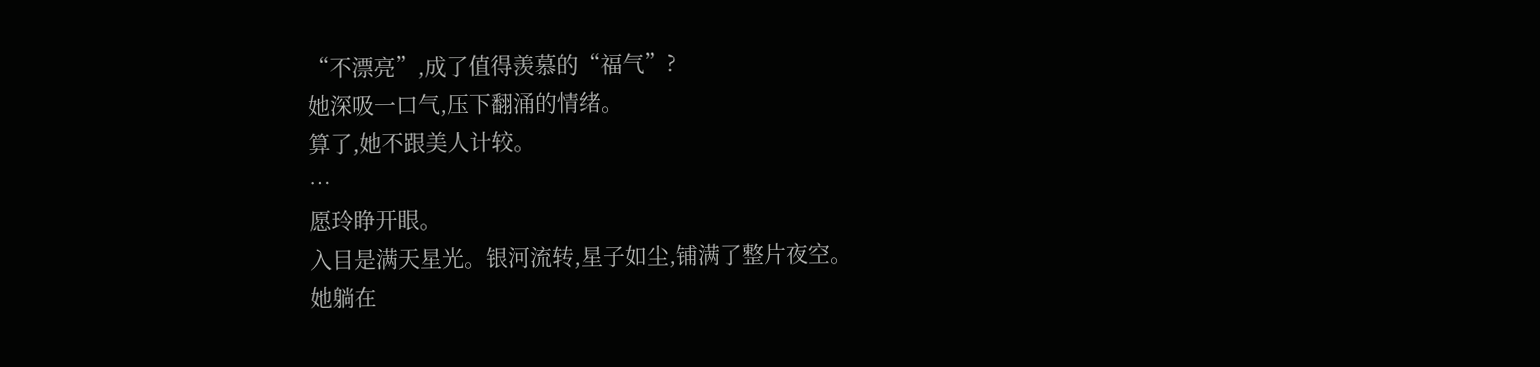“不漂亮”,成了值得羡慕的“福气”?
她深吸一口气,压下翻涌的情绪。
算了,她不跟美人计较。
…
愿玲睁开眼。
入目是满天星光。银河流转,星子如尘,铺满了整片夜空。
她躺在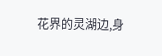花界的灵湖边,身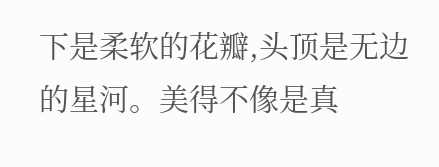下是柔软的花瓣,头顶是无边的星河。美得不像是真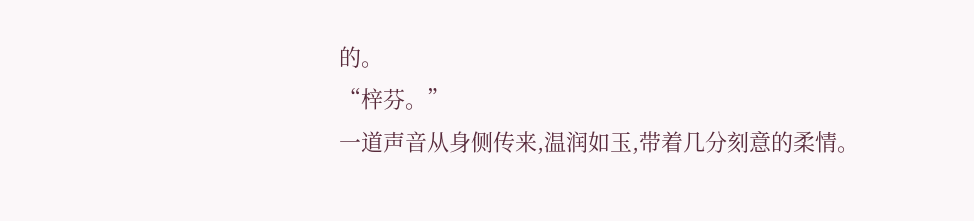的。
“梓芬。”
一道声音从身侧传来,温润如玉,带着几分刻意的柔情。